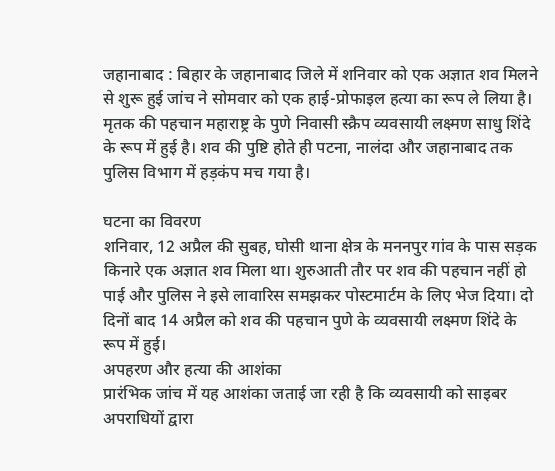जहानाबाद : बिहार के जहानाबाद जिले में शनिवार को एक अज्ञात शव मिलने से शुरू हुई जांच ने सोमवार को एक हाई-प्रोफाइल हत्या का रूप ले लिया है। मृतक की पहचान महाराष्ट्र के पुणे निवासी स्क्रैप व्यवसायी लक्ष्मण साधु शिंदे के रूप में हुई है। शव की पुष्टि होते ही पटना, नालंदा और जहानाबाद तक पुलिस विभाग में हड़कंप मच गया है।

घटना का विवरण
शनिवार, 12 अप्रैल की सुबह, घोसी थाना क्षेत्र के मननपुर गांव के पास सड़क किनारे एक अज्ञात शव मिला था। शुरुआती तौर पर शव की पहचान नहीं हो पाई और पुलिस ने इसे लावारिस समझकर पोस्टमार्टम के लिए भेज दिया। दो दिनों बाद 14 अप्रैल को शव की पहचान पुणे के व्यवसायी लक्ष्मण शिंदे के रूप में हुई।
अपहरण और हत्या की आशंका
प्रारंभिक जांच में यह आशंका जताई जा रही है कि व्यवसायी को साइबर अपराधियों द्वारा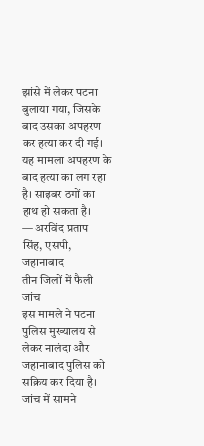झांसे में लेकर पटना बुलाया गया, जिसके बाद उसका अपहरण कर हत्या कर दी गई। यह मामला अपहरण के बाद हत्या का लग रहा है। साइबर ठगों का हाथ हो सकता है।
— अरविंद प्रताप सिंह, एसपी, जहानाबाद
तीन जिलों में फैली जांच
इस मामले ने पटना पुलिस मुख्यालय से लेकर नालंदा और जहानाबाद पुलिस को सक्रिय कर दिया है। जांच में सामने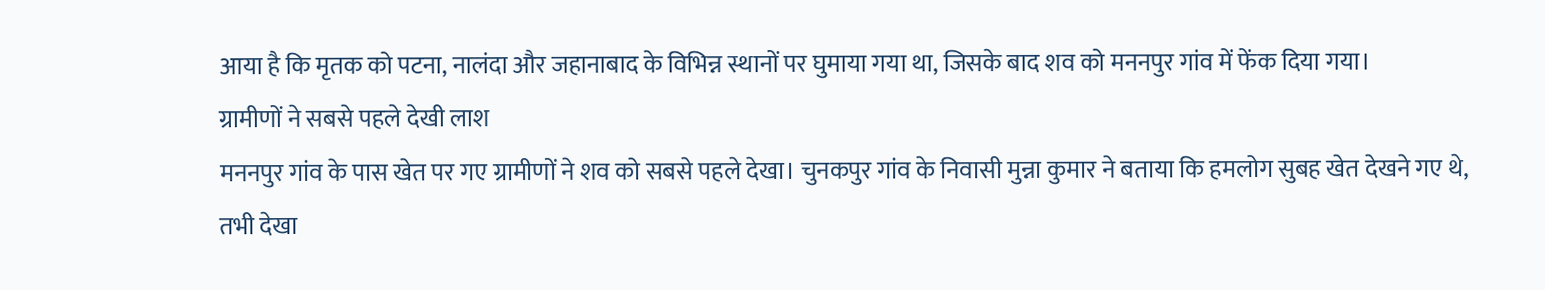आया है कि मृतक को पटना, नालंदा और जहानाबाद के विभिन्न स्थानों पर घुमाया गया था, जिसके बाद शव को मननपुर गांव में फेंक दिया गया।
ग्रामीणों ने सबसे पहले देखी लाश
मननपुर गांव के पास खेत पर गए ग्रामीणों ने शव को सबसे पहले देखा। चुनकपुर गांव के निवासी मुन्ना कुमार ने बताया कि हमलोग सुबह खेत देखने गए थे, तभी देखा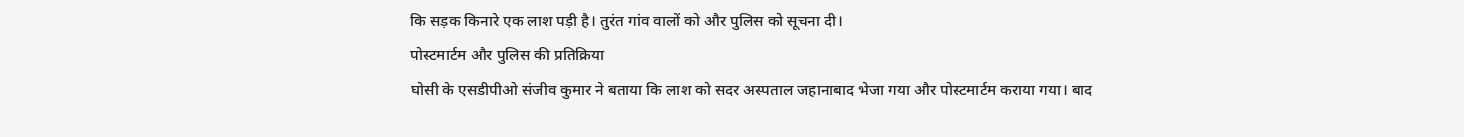कि सड़क किनारे एक लाश पड़ी है। तुरंत गांव वालों को और पुलिस को सूचना दी।
पोस्टमार्टम और पुलिस की प्रतिक्रिया
घोसी के एसडीपीओ संजीव कुमार ने बताया कि लाश को सदर अस्पताल जहानाबाद भेजा गया और पोस्टमार्टम कराया गया। बाद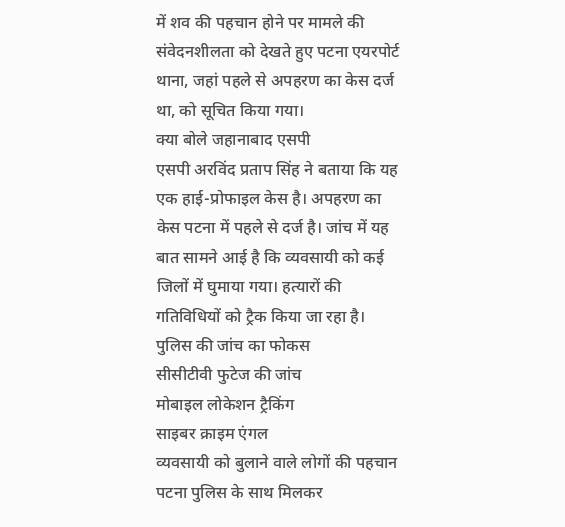में शव की पहचान होने पर मामले की संवेदनशीलता को देखते हुए पटना एयरपोर्ट थाना, जहां पहले से अपहरण का केस दर्ज था, को सूचित किया गया।
क्या बोले जहानाबाद एसपी
एसपी अरविंद प्रताप सिंह ने बताया कि यह एक हाई-प्रोफाइल केस है। अपहरण का केस पटना में पहले से दर्ज है। जांच में यह बात सामने आई है कि व्यवसायी को कई जिलों में घुमाया गया। हत्यारों की गतिविधियों को ट्रैक किया जा रहा है।
पुलिस की जांच का फोकस
सीसीटीवी फुटेज की जांच
मोबाइल लोकेशन ट्रैकिंग
साइबर क्राइम एंगल
व्यवसायी को बुलाने वाले लोगों की पहचान
पटना पुलिस के साथ मिलकर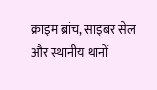क्राइम ब्रांच, साइबर सेल और स्थानीय थानों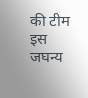की टीम इस जघन्य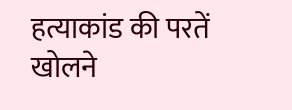हत्याकांड की परतें खोलने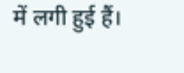में लगी हुई हैं।